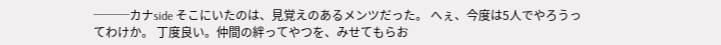───カナside そこにいたのは、見覚えのあるメンツだった。 へぇ、今度は5人でやろうってわけか。 丁度良い。仲間の絆ってやつを、みせてもらお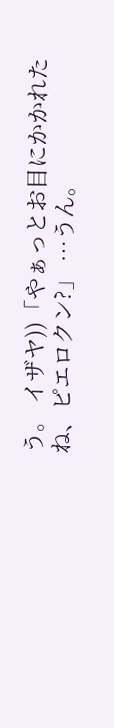う。 イザヤ))「やぁっとお目にかかれたね、ピエロクン?」 …うん。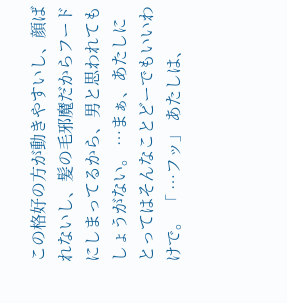この格好の方が動きやすいし、顔ばれないし、髪の毛邪魔だからフードにしまってるから、男と思われてもしょうがない。 …まぁ、あたしにとってはそんなことどーでもいいわけで。 「 …フッ」 あたしは、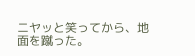ニヤッと笑ってから、地面を蹴った。